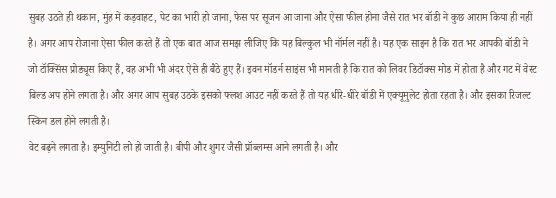सुबह उठते ही थकान, मुंह में कड़वाहट, पेट का भारी हो जाना, फेस पर सूजन आ जाना और ऐसा फील होना जैसे रात भर बॉडी ने कुछ आराम किया ही नहीं है। अगर आप रोजाना ऐसा फील करते हैं तो एक बात आज समझ लीजिए कि यह बिल्कुल भी नॉर्मल नहीं है। यह एक साइन है कि रात भर आपकी बॉडी ने जो टॉक्सिंस प्रोड्यूस किए हैं, वह अभी भी अंदर ऐसे ही बैठे हुए हैं। इवन मॉडर्न साइंस भी मानती है कि रात को लिवर डिटॉक्स मोड में होता है और गट में वेस्ट बिल्ड अप होने लगता है। और अगर आप सुबह उठके इसको फ्लश आउट नहीं करते हैं तो यह धीरे-धीरे बॉडी में एक्यूमुलेट होता रहता है। और इसका रिजल्ट स्किन डल होने लगती है।
वेट बढ़ने लगता है। इम्युनिटी लो हो जाती है। बीपी और शुगर जैसी प्रॉब्लम्स आने लगती है। और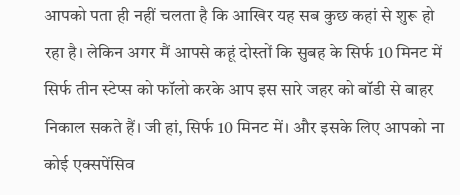आपको पता ही नहीं चलता है कि आखिर यह सब कुछ कहां से शुरू हो रहा है। लेकिन अगर मैं आपसे कहूं दोस्तों कि सुबह के सिर्फ 10 मिनट में सिर्फ तीन स्टेप्स को फॉलो करके आप इस सारे जहर को बॉडी से बाहर निकाल सकते हैं। जी हां, सिर्फ 10 मिनट में। और इसके लिए आपको ना कोई एक्सपेंसिव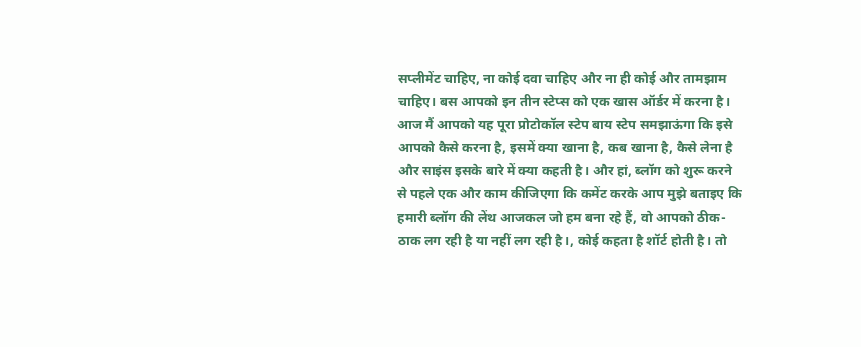सप्लीमेंट चाहिए, ना कोई दवा चाहिए और ना ही कोई और तामझाम चाहिए। बस आपको इन तीन स्टेप्स को एक खास ऑर्डर में करना है। आज मैं आपको यह पूरा प्रोटोकॉल स्टेप बाय स्टेप समझाऊंगा कि इसे आपको कैसे करना है, इसमें क्या खाना है, कब खाना है, कैसे लेना है और साइंस इसके बारे में क्या कहती है। और हां, ब्लॉग को शुरू करने से पहले एक और काम कीजिएगा कि कमेंट करके आप मुझे बताइए कि हमारी ब्लॉग की लेंथ आजकल जो हम बना रहे हैं, वो आपको ठीक-ठाक लग रही है या नहीं लग रही है।, कोई कहता है शॉर्ट होती है। तो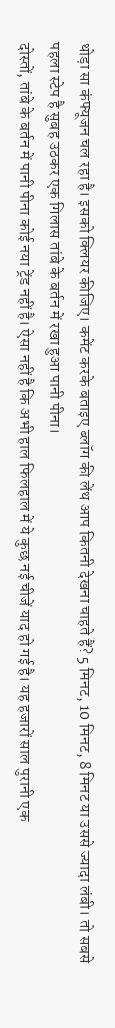थोड़ा सा कंफ्यूजन चल रहा है। इसको क्लियर कीजिए। कमेंट करके बताइए ब्लॉग की लेंथ आप कितनी देखना चाहते हैं? 5 मिनट, 10 मिनट, 8 मिनट या उससे ज्यादा लंबी। तो सबसे पहला स्टेप है सुबह उठकर एक गिलास तांबे के बर्तन में रखा हुआ पानी पीना।
दोस्तों, तांबे के बर्तन में पानी पीना कोई नया ट्रेंड नहीं है। ऐसा नहीं है कि अभी हाल फिलहाल में ये कुछ नई चीजें याद हो गई है। यह हजारों साल पुरानी एक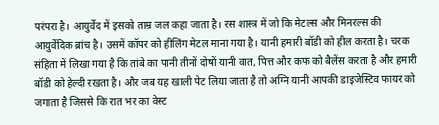परंपरा है। आयुर्वेद में इसको ताम्र जल कहा जाता है। रस शास्त्र में जो कि मेटल्स और मिनरल्स की आयुर्वेदिक ब्रांच है। उसमें कॉपर को हीलिंग मेटल माना गया है। यानी हमारी बॉडी को हील करता है। चरक संहिता में लिखा गया है कि तांबे का पानी तीनों दोषों यानी वात, पित्त और कफ को बैलेंस करता है और हमारी बॉडी को हेल्दी रखता है। और जब यह खाली पेट लिया जाता है तो अग्नि यानी आपकी डाइजेस्टिव फायर को जगाता है जिससे कि रात भर का वेस्ट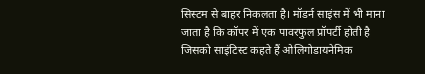सिस्टम से बाहर निकलता है। मॉडर्न साइंस में भी माना जाता है कि कॉपर में एक पावरफुल प्रॉपर्टी होती है जिसको साइंटिस्ट कहते हैं ओलिगोडायनेमिक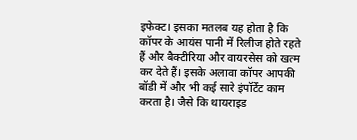इफेक्ट। इसका मतलब यह होता है कि कॉपर के आयंस पानी में रिलीज होते रहते हैं और बैक्टीरिया और वायरसेस को खत्म कर देते हैं। इसके अलावा कॉपर आपकी बॉडी में और भी कई सारे इंपॉर्टेंट काम करता है। जैसे कि थायराइड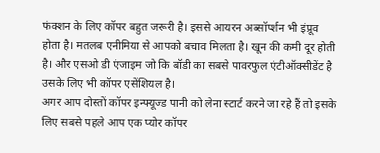फंक्शन के लिए कॉपर बहुत जरूरी है। इससे आयरन अब्सॉर्प्शन भी इंप्रूव होता है। मतलब एनीमिया से आपको बचाव मिलता है। खून की कमी दूर होती है। और एसओ डी एंजाइम जो कि बॉडी का सबसे पावरफुल एंटीऑक्सीडेंट है उसके लिए भी कॉपर एसेंशियल है।
अगर आप दोस्तों कॉपर इन्फ्यूज्ड पानी को लेना स्टार्ट करने जा रहे हैं तो इसके लिए सबसे पहले आप एक प्योर कॉपर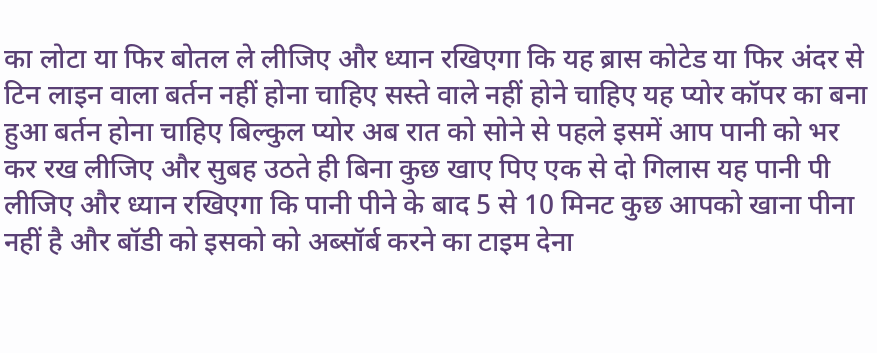का लोटा या फिर बोतल ले लीजिए और ध्यान रखिएगा कि यह ब्रास कोटेड या फिर अंदर से टिन लाइन वाला बर्तन नहीं होना चाहिए सस्ते वाले नहीं होने चाहिए यह प्योर कॉपर का बना हुआ बर्तन होना चाहिए बिल्कुल प्योर अब रात को सोने से पहले इसमें आप पानी को भर कर रख लीजिए और सुबह उठते ही बिना कुछ खाए पिए एक से दो गिलास यह पानी पी लीजिए और ध्यान रखिएगा कि पानी पीने के बाद 5 से 10 मिनट कुछ आपको खाना पीना नहीं है और बॉडी को इसको को अब्सॉर्ब करने का टाइम देना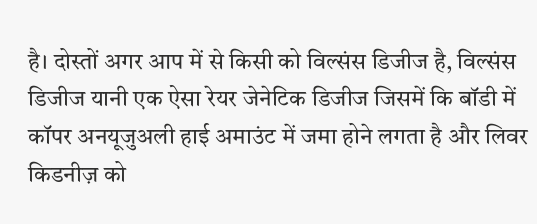है। दोस्तों अगर आप में से किसी को विल्संस डिजीज है, विल्संस डिजीज यानी एक ऐसा रेयर जेनेटिक डिजीज जिसमें कि बॉडी में कॉपर अनयूजुअली हाई अमाउंट में जमा होने लगता है और लिवर किडनीज़ को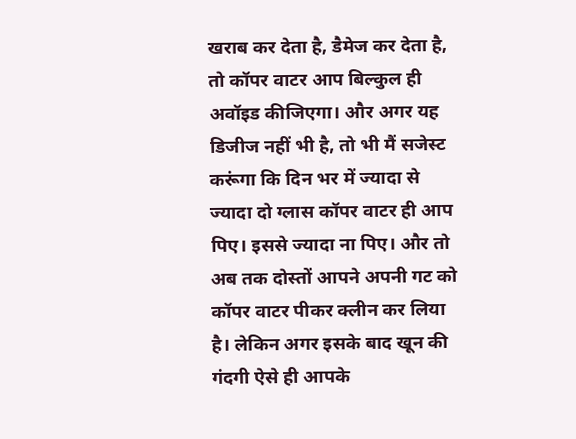खराब कर देता है, डैमेज कर देता है, तो कॉपर वाटर आप बिल्कुल ही अवॉइड कीजिएगा। और अगर यह डिजीज नहीं भी है, तो भी मैं सजेस्ट करूंगा कि दिन भर में ज्यादा से ज्यादा दो ग्लास कॉपर वाटर ही आप पिए। इससे ज्यादा ना पिए। और तो अब तक दोस्तों आपने अपनी गट को कॉपर वाटर पीकर क्लीन कर लिया है। लेकिन अगर इसके बाद खून की गंदगी ऐसे ही आपके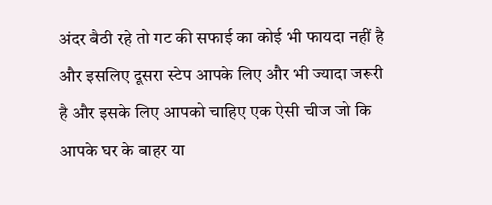अंदर बैठी रहे तो गट की सफाई का कोई भी फायदा नहीं है और इसलिए दूसरा स्टेप आपके लिए और भी ज्यादा जरूरी है और इसके लिए आपको चाहिए एक ऐसी चीज जो कि आपके घर के बाहर या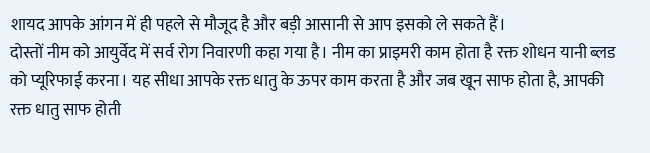शायद आपके आंगन में ही पहले से मौजूद है और बड़ी आसानी से आप इसको ले सकते हैं।
दोस्तों नीम को आयुर्वेद में सर्व रोग निवारणी कहा गया है। नीम का प्राइमरी काम होता है रक्त शोधन यानी ब्लड को प्यूरिफाई करना। यह सीधा आपके रक्त धातु के ऊपर काम करता है और जब खून साफ होता है, आपकी रक्त धातु साफ होती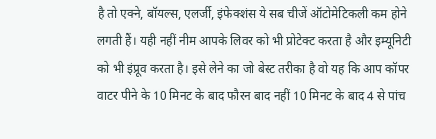है तो एक्ने, बॉयल्स, एलर्जी, इंफेक्शंस ये सब चीजें ऑटोमेटिकली कम होने लगती हैं। यही नहीं नीम आपके लिवर को भी प्रोटेक्ट करता है और इम्यूनिटी को भी इंप्रूव करता है। इसे लेने का जो बेस्ट तरीका है वो यह कि आप कॉपर वाटर पीने के 10 मिनट के बाद फौरन बाद नहीं 10 मिनट के बाद 4 से पांच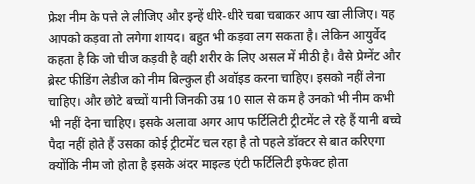फ्रेश नीम के पत्ते ले लीजिए और इन्हें धीरे-धीरे चबा चबाकर आप खा लीजिए। यह आपको कड़वा तो लगेगा शायद। बहुत भी कड़वा लग सकता है। लेकिन आयुर्वेद कहता है कि जो चीज कड़वी है वही शरीर के लिए असल में मीठी है। वैसे प्रेग्नेंट और ब्रेस्ट फीडिंग लेडीज को नीम बिल्कुल ही अवॉइड करना चाहिए। इसको नहीं लेना चाहिए। और छोटे बच्चों यानी जिनकी उम्र 10 साल से कम है उनको भी नीम कभी भी नहीं देना चाहिए। इसके अलावा अगर आप फर्टिलिटी ट्रीटमेंट ले रहे हैं यानी बच्चे पैदा नहीं होते हैं उसका कोई ट्रीटमेंट चल रहा है तो पहले डॉक्टर से बात करिएगा क्योंकि नीम जो होता है इसके अंदर माइल्ड एंटी फर्टिलिटी इफेक्ट होता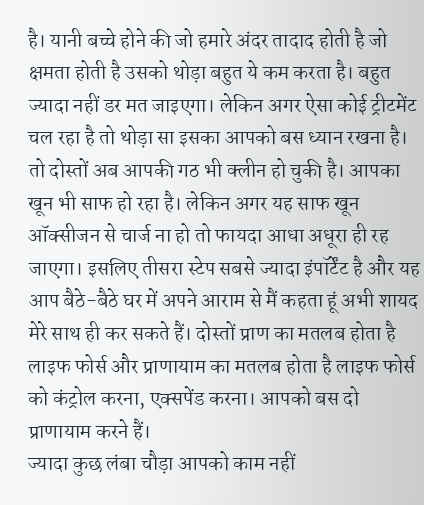है। यानी बच्चे होने की जो हमारे अंदर तादाद होती है जो क्षमता होती है उसको थोड़ा बहुत ये कम करता है। बहुत ज्यादा नहीं डर मत जाइएगा। लेकिन अगर ऐसा कोई ट्रीटमेंट चल रहा है तो थोड़ा सा इसका आपको बस ध्यान रखना है। तो दोस्तों अब आपकी गठ भी क्लीन हो चुकी है। आपका खून भी साफ हो रहा है। लेकिन अगर यह साफ खून ऑक्सीजन से चार्ज ना हो तो फायदा आधा अधूरा ही रह जाएगा। इसलिए तीसरा स्टेप सबसे ज्यादा इंपॉर्टेंट है और यह आप बैठे-बैठे घर में अपने आराम से मैं कहता हूं अभी शायद मेरे साथ ही कर सकते हैं। दोस्तों प्राण का मतलब होता है लाइफ फोर्स और प्राणायाम का मतलब होता है लाइफ फोर्स को कंट्रोल करना, एक्सपेंड करना। आपको बस दो प्राणायाम करने हैं।
ज्यादा कुछ लंबा चौड़ा आपको काम नहीं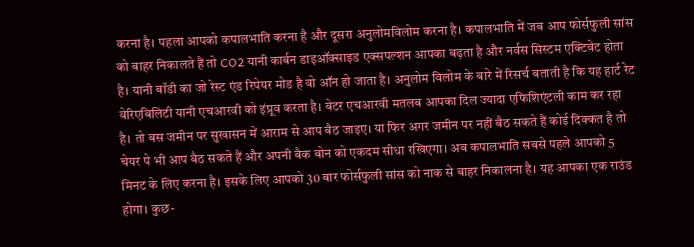करना है। पहला आपको कपालभाति करना है और दूसरा अनुलोमविलोम करना है। कपालभाति में जब आप फोर्सफुली सांस को बाहर निकालते हैं तो CO2 यानी कार्बन डाइऑक्साइड एक्सपल्शन आपका बढ़ता है और नर्वस सिस्टम एक्टिवेट होता है। यानी बॉडी का जो रेस्ट एंड रिपेयर मोड है वो ऑन हो जाता है। अनुलोम विलोम के बारे में रिसर्च बताती है कि यह हार्ट रेट वेरिएबिलिटी यानी एचआरवी को इंप्रूव करता है। बेटर एचआरवी मतलब आपका दिल ज्यादा एफिशिएंटली काम कर रहा है। तो बस जमीन पर सुखासन में आराम से आप बैठ जाइए। या फिर अगर जमीन पर नहीं बैठ सकते हैं कोई दिक्कत है तो चेयर पे भी आप बैठ सकते हैं और अपनी बैक बोन को एकदम सीधा रखिएगा। अब कपालभाति सबसे पहले आपको 5 मिनट के लिए करना है। इसके लिए आपको 30 बार फोर्सफुली सांस को नाक से बाहर निकालना है। यह आपका एक राउंड होगा। कुछ-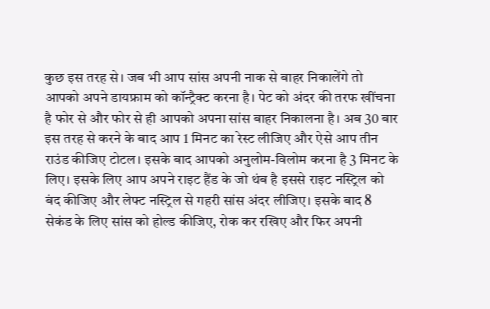कुछ इस तरह से। जब भी आप सांस अपनी नाक से बाहर निकालेंगे तो आपको अपने डायफ्राम को कॉन्ट्रैक्ट करना है। पेट को अंदर की तरफ खींचना है फोर से और फोर से ही आपको अपना सांस बाहर निकालना है। अब 30 बार इस तरह से करने के बाद आप 1 मिनट का रेस्ट लीजिए और ऐसे आप तीन राउंड कीजिए टोटल। इसके बाद आपको अनुलोम-विलोम करना है 3 मिनट के लिए। इसके लिए आप अपने राइट हैंड के जो थंब है इससे राइट नस्ट्रिल को बंद कीजिए और लेफ्ट नस्ट्रिल से गहरी सांस अंदर लीजिए। इसके बाद 8 सेकंड के लिए सांस को होल्ड कीजिए, रोक कर रखिए और फिर अपनी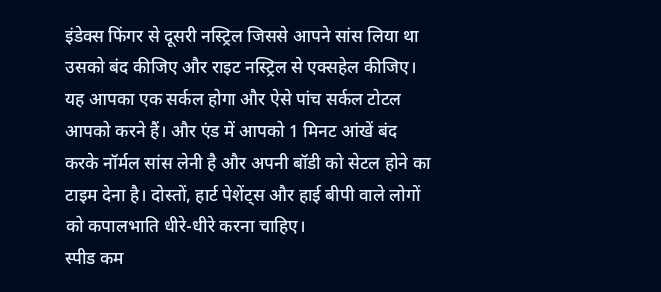इंडेक्स फिंगर से दूसरी नस्ट्रिल जिससे आपने सांस लिया था उसको बंद कीजिए और राइट नस्ट्रिल से एक्सहेल कीजिए। यह आपका एक सर्कल होगा और ऐसे पांच सर्कल टोटल आपको करने हैं। और एंड में आपको 1 मिनट आंखें बंद करके नॉर्मल सांस लेनी है और अपनी बॉडी को सेटल होने का टाइम देना है। दोस्तों, हार्ट पेशेंट्स और हाई बीपी वाले लोगों को कपालभाति धीरे-धीरे करना चाहिए।
स्पीड कम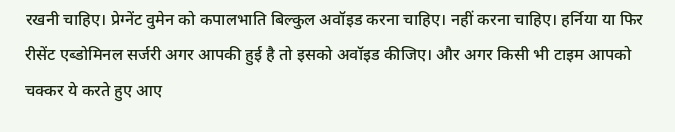रखनी चाहिए। प्रेग्नेंट वुमेन को कपालभाति बिल्कुल अवॉइड करना चाहिए। नहीं करना चाहिए। हर्निया या फिर रीसेंट एब्डोमिनल सर्जरी अगर आपकी हुई है तो इसको अवॉइड कीजिए। और अगर किसी भी टाइम आपको चक्कर ये करते हुए आए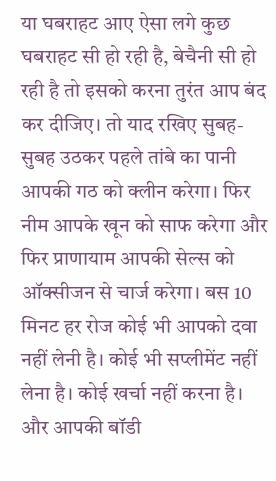या घबराहट आए ऐसा लगे कुछ घबराहट सी हो रही है, बेचैनी सी हो रही है तो इसको करना तुरंत आप बंद कर दीजिए। तो याद रखिए सुबह-सुबह उठकर पहले तांबे का पानी आपकी गठ को क्लीन करेगा। फिर नीम आपके खून को साफ करेगा और फिर प्राणायाम आपकी सेल्स को ऑक्सीजन से चार्ज करेगा। बस 10 मिनट हर रोज कोई भी आपको दवा नहीं लेनी है। कोई भी सप्लीमेंट नहीं लेना है। कोई खर्चा नहीं करना है। और आपकी बॉडी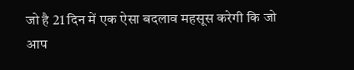जो है 21 दिन में एक ऐसा बदलाव महसूस करेगी कि जो आप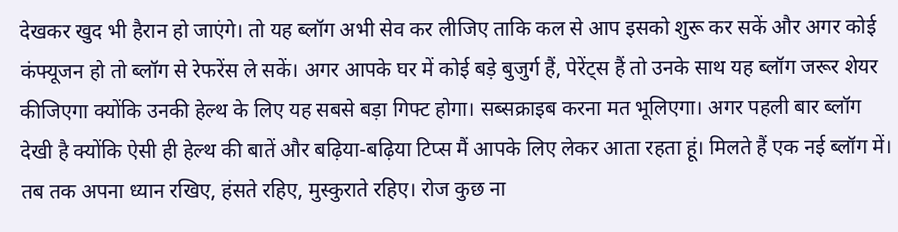देखकर खुद भी हैरान हो जाएंगे। तो यह ब्लॉग अभी सेव कर लीजिए ताकि कल से आप इसको शुरू कर सकें और अगर कोई कंफ्यूजन हो तो ब्लॉग से रेफरेंस ले सकें। अगर आपके घर में कोई बड़े बुजुर्ग हैं, पेरेंट्स हैं तो उनके साथ यह ब्लॉग जरूर शेयर कीजिएगा क्योंकि उनकी हेल्थ के लिए यह सबसे बड़ा गिफ्ट होगा। सब्सक्राइब करना मत भूलिएगा। अगर पहली बार ब्लॉग देखी है क्योंकि ऐसी ही हेल्थ की बातें और बढ़िया-बढ़िया टिप्स मैं आपके लिए लेकर आता रहता हूं। मिलते हैं एक नई ब्लॉग में। तब तक अपना ध्यान रखिए, हंसते रहिए, मुस्कुराते रहिए। रोज कुछ ना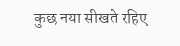कुछ नया सीखते रहिए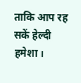ताकि आप रह सकें हेल्दी हमेशा।